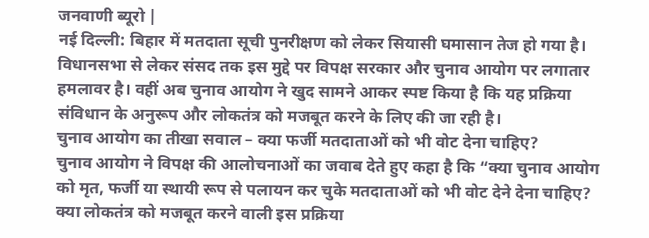जनवाणी ब्यूरो |
नई दिल्ली: बिहार में मतदाता सूची पुनरीक्षण को लेकर सियासी घमासान तेज हो गया है। विधानसभा से लेकर संसद तक इस मुद्दे पर विपक्ष सरकार और चुनाव आयोग पर लगातार हमलावर है। वहीं अब चुनाव आयोग ने खुद सामने आकर स्पष्ट किया है कि यह प्रक्रिया संविधान के अनुरूप और लोकतंत्र को मजबूत करने के लिए की जा रही है।
चुनाव आयोग का तीखा सवाल – क्या फर्जी मतदाताओं को भी वोट देना चाहिए?
चुनाव आयोग ने विपक्ष की आलोचनाओं का जवाब देते हुए कहा है कि “क्या चुनाव आयोग को मृत, फर्जी या स्थायी रूप से पलायन कर चुके मतदाताओं को भी वोट देने देना चाहिए? क्या लोकतंत्र को मजबूत करने वाली इस प्रक्रिया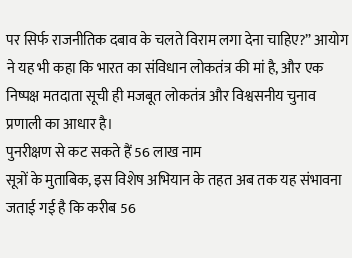पर सिर्फ राजनीतिक दबाव के चलते विराम लगा देना चाहिए?” आयोग ने यह भी कहा कि भारत का संविधान लोकतंत्र की मां है, और एक निष्पक्ष मतदाता सूची ही मजबूत लोकतंत्र और विश्वसनीय चुनाव प्रणाली का आधार है।
पुनरीक्षण से कट सकते हैं 56 लाख नाम
सूत्रों के मुताबिक, इस विशेष अभियान के तहत अब तक यह संभावना जताई गई है कि करीब 56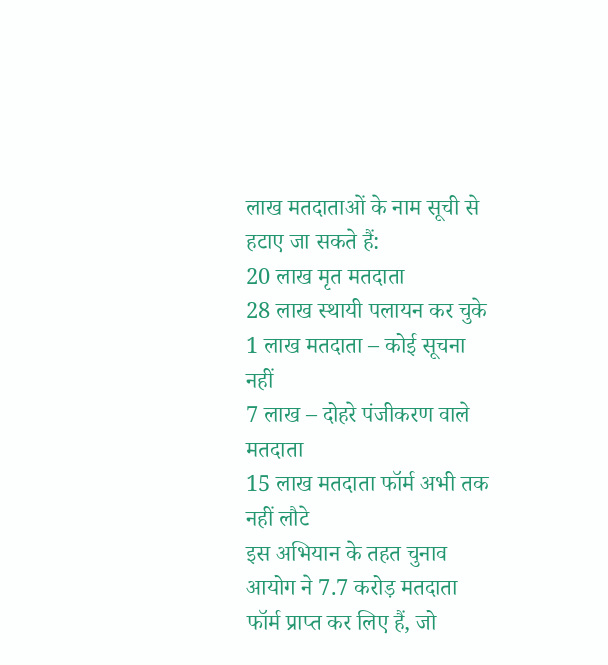लाख मतदाताओं के नाम सूची से हटाए जा सकते हैं:
20 लाख मृत मतदाता
28 लाख स्थायी पलायन कर चुके
1 लाख मतदाता – कोई सूचना नहीं
7 लाख – दोहरे पंजीकरण वाले मतदाता
15 लाख मतदाता फॉर्म अभी तक नहीं लौटे
इस अभियान के तहत चुनाव आयोग ने 7.7 करोड़ मतदाता फॉर्म प्राप्त कर लिए हैं, जो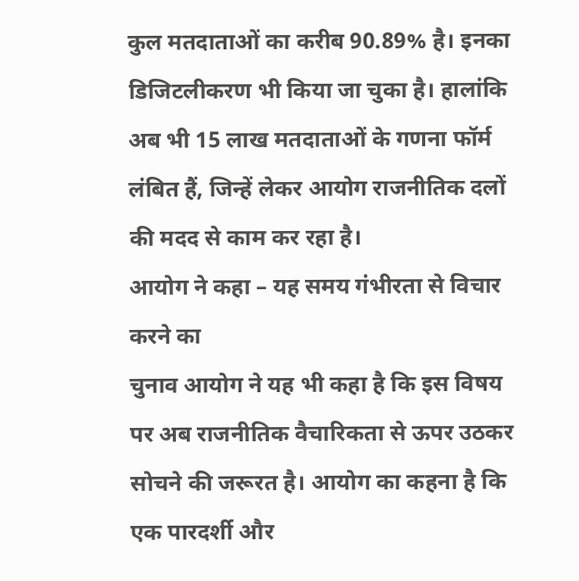कुल मतदाताओं का करीब 90.89% है। इनका डिजिटलीकरण भी किया जा चुका है। हालांकि अब भी 15 लाख मतदाताओं के गणना फॉर्म लंबित हैं, जिन्हें लेकर आयोग राजनीतिक दलों की मदद से काम कर रहा है।
आयोग ने कहा – यह समय गंभीरता से विचार करने का
चुनाव आयोग ने यह भी कहा है कि इस विषय पर अब राजनीतिक वैचारिकता से ऊपर उठकर सोचने की जरूरत है। आयोग का कहना है कि एक पारदर्शी और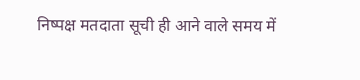निष्पक्ष मतदाता सूची ही आने वाले समय में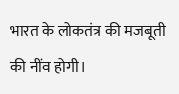भारत के लोकतंत्र की मजबूती की नींव होगी।